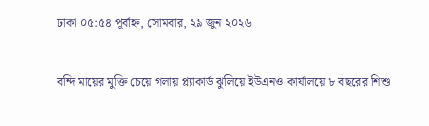ঢাকা ০৫:৫৪ পূর্বাহ্ন, সোমবার, ২৯ জুন ২০২৬

বন্দি মায়ের মুক্তি চেয়ে গলায় প্ল্যাকার্ড ঝুলিয়ে ইউএনও কার্যালয়ে ৮ বছরের শিশু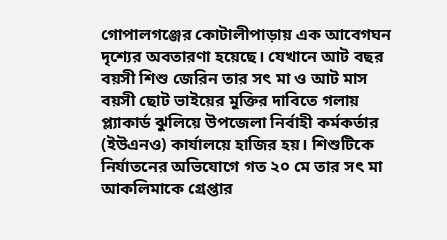গোপালগঞ্জের কোটালীপাড়ায় এক আবেগঘন দৃশ্যের অবতারণা হয়েছে। যেখানে আট বছর বয়সী শিশু জেরিন তার সৎ মা ও আট মাস বয়সী ছোট ভাইয়ের মুক্তির দাবিতে গলায় প্ল্যাকার্ড ঝুলিয়ে উপজেলা নির্বাহী কর্মকর্তার (ইউএনও) কার্যালয়ে হাজির হয়। শিশুটিকে নির্যাতনের অভিযোগে গত ২০ মে তার সৎ মা আকলিমাকে গ্রেপ্তার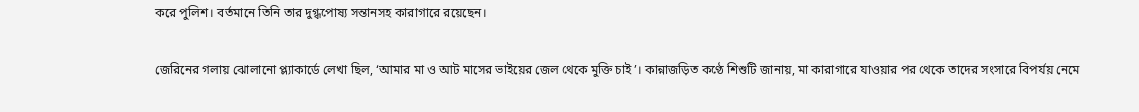করে পুলিশ। বর্তমানে তিনি তার দুগ্ধপোষ্য সন্তানসহ কারাগারে রয়েছেন।

জেরিনের গলায় ঝোলানো প্ল্যাকার্ডে লেখা ছিল, ‘আমার মা ও আট মাসের ভাইয়ের জেল থেকে মুক্তি চাই’। কান্নাজড়িত কণ্ঠে শিশুটি জানায়, মা কারাগারে যাওয়ার পর থেকে তাদের সংসারে বিপর্যয় নেমে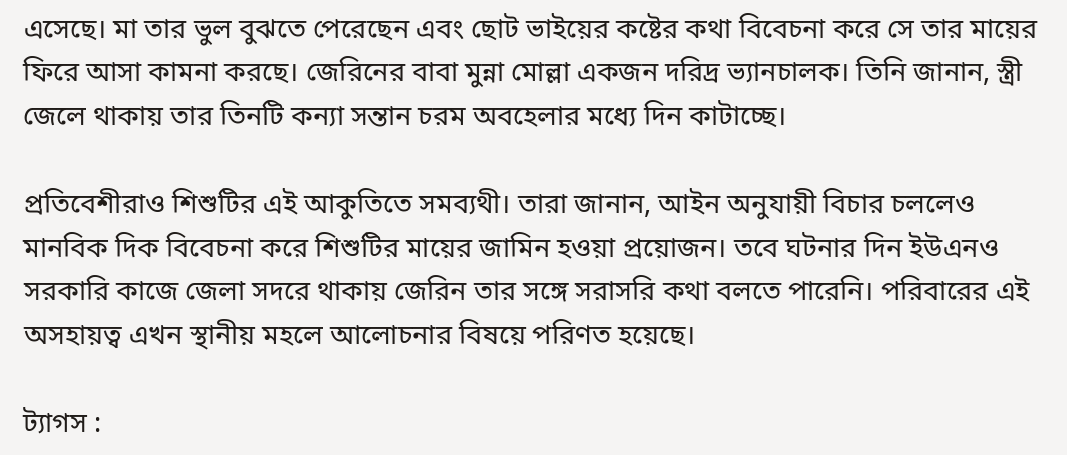এসেছে। মা তার ভুল বুঝতে পেরেছেন এবং ছোট ভাইয়ের কষ্টের কথা বিবেচনা করে সে তার মায়ের ফিরে আসা কামনা করছে। জেরিনের বাবা মুন্না মোল্লা একজন দরিদ্র ভ্যানচালক। তিনি জানান, স্ত্রী জেলে থাকায় তার তিনটি কন্যা সন্তান চরম অবহেলার মধ্যে দিন কাটাচ্ছে।

প্রতিবেশীরাও শিশুটির এই আকুতিতে সমব্যথী। তারা জানান, আইন অনুযায়ী বিচার চললেও মানবিক দিক বিবেচনা করে শিশুটির মায়ের জামিন হওয়া প্রয়োজন। তবে ঘটনার দিন ইউএনও সরকারি কাজে জেলা সদরে থাকায় জেরিন তার সঙ্গে সরাসরি কথা বলতে পারেনি। পরিবারের এই অসহায়ত্ব এখন স্থানীয় মহলে আলোচনার বিষয়ে পরিণত হয়েছে।

ট্যাগস :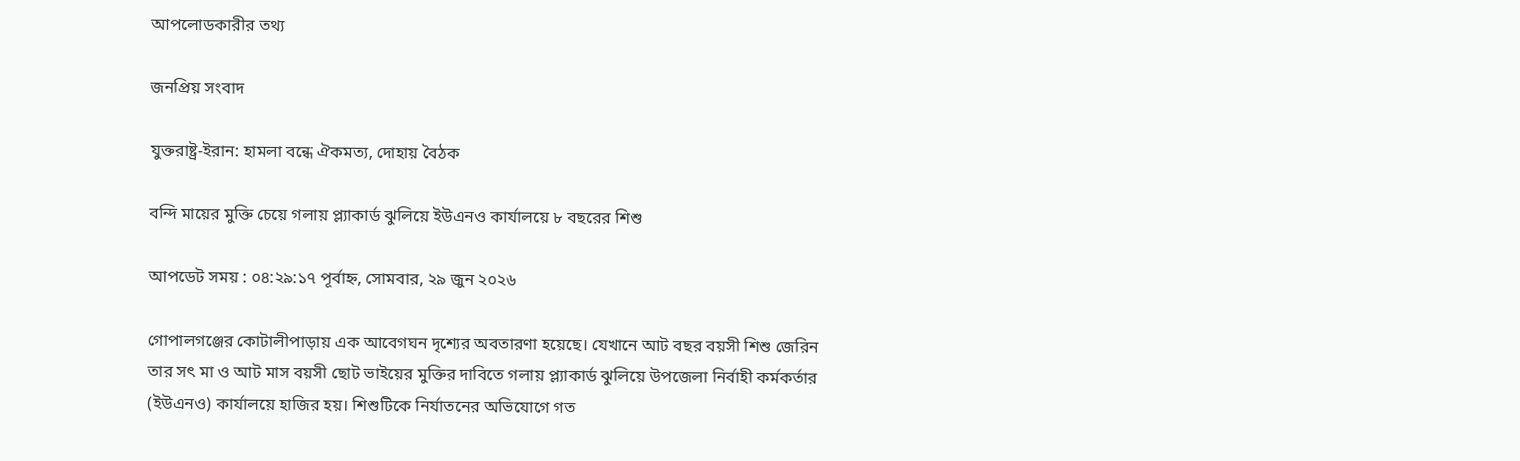আপলোডকারীর তথ্য

জনপ্রিয় সংবাদ

যুক্তরাষ্ট্র-ইরান: হামলা বন্ধে ঐকমত্য, দোহায় বৈঠক

বন্দি মায়ের মুক্তি চেয়ে গলায় প্ল্যাকার্ড ঝুলিয়ে ইউএনও কার্যালয়ে ৮ বছরের শিশু

আপডেট সময় : ০৪:২৯:১৭ পূর্বাহ্ন, সোমবার, ২৯ জুন ২০২৬

গোপালগঞ্জের কোটালীপাড়ায় এক আবেগঘন দৃশ্যের অবতারণা হয়েছে। যেখানে আট বছর বয়সী শিশু জেরিন তার সৎ মা ও আট মাস বয়সী ছোট ভাইয়ের মুক্তির দাবিতে গলায় প্ল্যাকার্ড ঝুলিয়ে উপজেলা নির্বাহী কর্মকর্তার (ইউএনও) কার্যালয়ে হাজির হয়। শিশুটিকে নির্যাতনের অভিযোগে গত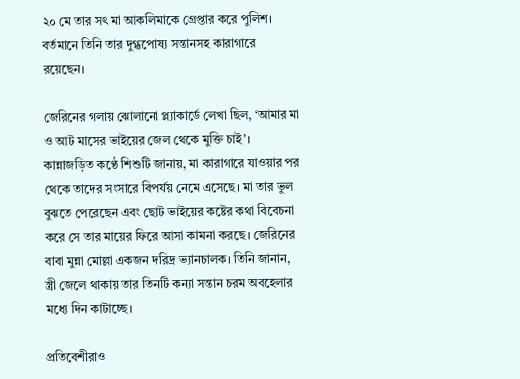২০ মে তার সৎ মা আকলিমাকে গ্রেপ্তার করে পুলিশ। বর্তমানে তিনি তার দুগ্ধপোষ্য সন্তানসহ কারাগারে রয়েছেন।

জেরিনের গলায় ঝোলানো প্ল্যাকার্ডে লেখা ছিল, ‘আমার মা ও আট মাসের ভাইয়ের জেল থেকে মুক্তি চাই’। কান্নাজড়িত কণ্ঠে শিশুটি জানায়, মা কারাগারে যাওয়ার পর থেকে তাদের সংসারে বিপর্যয় নেমে এসেছে। মা তার ভুল বুঝতে পেরেছেন এবং ছোট ভাইয়ের কষ্টের কথা বিবেচনা করে সে তার মায়ের ফিরে আসা কামনা করছে। জেরিনের বাবা মুন্না মোল্লা একজন দরিদ্র ভ্যানচালক। তিনি জানান, স্ত্রী জেলে থাকায় তার তিনটি কন্যা সন্তান চরম অবহেলার মধ্যে দিন কাটাচ্ছে।

প্রতিবেশীরাও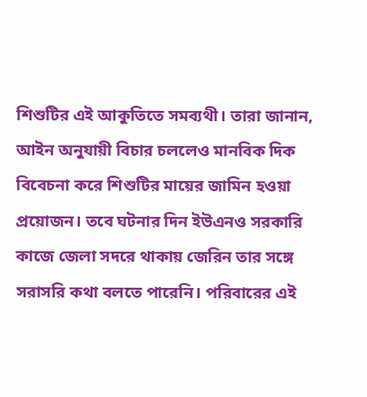শিশুটির এই আকুতিতে সমব্যথী। তারা জানান, আইন অনুযায়ী বিচার চললেও মানবিক দিক বিবেচনা করে শিশুটির মায়ের জামিন হওয়া প্রয়োজন। তবে ঘটনার দিন ইউএনও সরকারি কাজে জেলা সদরে থাকায় জেরিন তার সঙ্গে সরাসরি কথা বলতে পারেনি। পরিবারের এই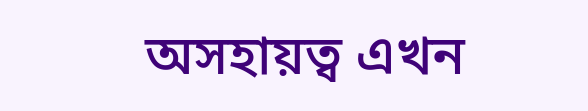অসহায়ত্ব এখন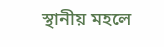স্থানীয় মহলে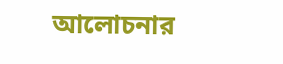আলোচনার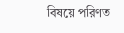বিষয়ে পরিণত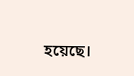হয়েছে।